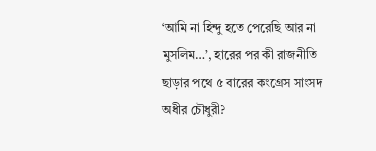‘আমি না হিন্দু হতে পেরেছি আর না মুসলিম…’, হারের পর কী রাজনীতি ছাড়ার পথে ৫ বারের কংগ্রেস সাংসদ অধীর চৌধুরী?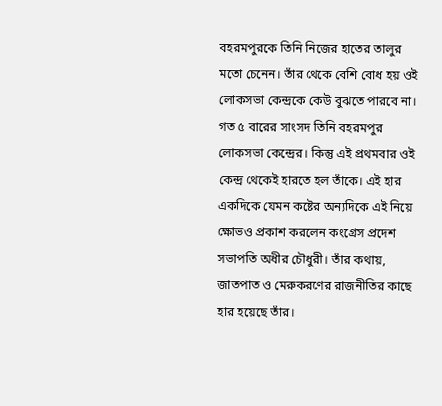বহরমপুরকে তিনি নিজের হাতের তালুর মতো চেনেন। তাঁর থেকে বেশি বোধ হয় ওই লোকসভা কেন্দ্রকে কেউ বুঝতে পারবে না। গত ৫ বারের সাংসদ তিনি বহরমপুর লোকসভা কেন্দ্রের। কিন্তু এই প্রথমবার ওই কেন্দ্র থেকেই হারতে হল তাঁকে। এই হার একদিকে যেমন কষ্টের অন্যদিকে এই নিয়ে ক্ষোভও প্রকাশ করলেন কংগ্রেস প্রদেশ সভাপতি অধীর চৌধুরী। তাঁর কথায়, জাতপাত ও মেরুকরণের রাজনীতির কাছে হার হয়েছে তাঁর।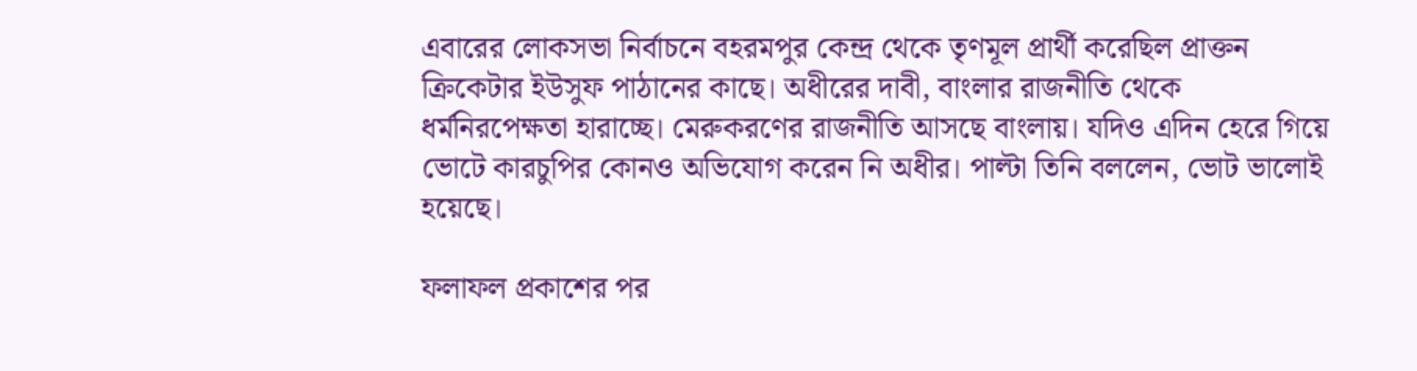এবারের লোকসভা নির্বাচনে বহরমপুর কেন্দ্র থেকে তৃণমূল প্রার্থী করেছিল প্রাক্তন ক্রিকেটার ইউসুফ পাঠানের কাছে। অধীরের দাবী, বাংলার রাজনীতি থেকে ধর্মনিরপেক্ষতা হারাচ্ছে। মেরুকরণের রাজনীতি আসছে বাংলায়। যদিও এদিন হেরে গিয়ে ভোটে কারচুপির কোনও অভিযোগ করেন নি অধীর। পাল্টা তিনি বললেন, ভোট ভালোই হয়েছে।

ফলাফল প্রকাশের পর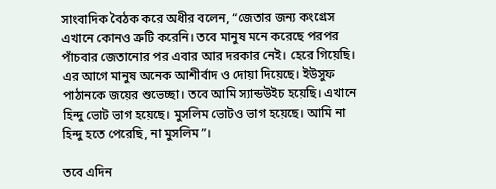সাংবাদিক বৈঠক করে অধীর বলেন, “জেতার জন্য কংগ্রেস এখানে কোনও ত্রুটি করেনি। তবে মানুষ মনে করেছে পরপর পাঁচবার জেতানোর পর এবার আর দরকার নেই। হেরে গিয়েছি। এর আগে মানুষ অনেক আশীর্বাদ ও দোয়া দিয়েছে। ইউসুফ পাঠানকে জয়ের শুভেচ্ছা। তবে আমি স্যান্ডউইচ হয়েছি। এখানে হিন্দু ভোট ভাগ হয়েছে। মুসলিম ভোটও ভাগ হয়েছে। আমি না হিন্দু হতে পেরেছি, না মুসলিম”।

তবে এদিন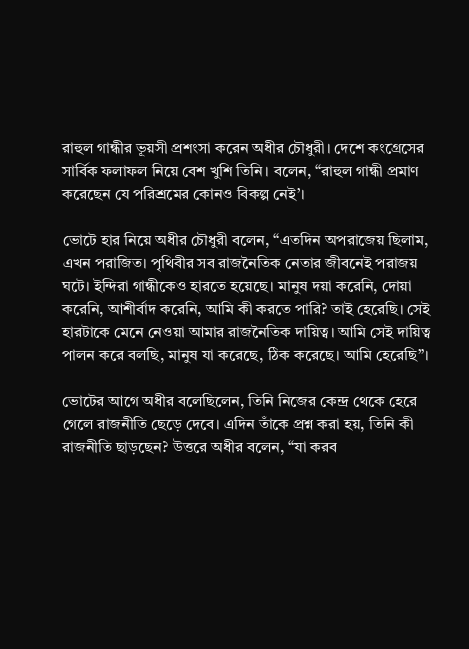রাহুল গান্ধীর ভূয়সী প্রশংসা করেন অধীর চৌধুরী। দেশে কংগ্রেসের সার্বিক ফলাফল নিয়ে বেশ খুশি তিনি। বলেন, “রাহুল গান্ধী প্রমাণ করেছেন যে পরিশ্রমের কোনও বিকল্প নেই’।

ভোটে হার নিয়ে অধীর চৌধুরী বলেন, “এতদিন অপরাজেয় ছিলাম, এখন পরাজিত। পৃথিবীর সব রাজনৈতিক নেতার জীবনেই পরাজয় ঘটে। ইন্দিরা গান্ধীকেও হারতে হয়েছে। মানুষ দয়া করেনি, দোয়া করেনি, আশীর্বাদ করেনি, আমি কী করতে পারি? তাই হেরেছি। সেই হারটাকে মেনে নেওয়া আমার রাজনৈতিক দায়িত্ব। আমি সেই দায়িত্ব পালন করে বলছি, মানুষ যা করেছে, ঠিক করেছে। আমি হেরেছি”।

ভোটের আগে অধীর বলেছিলেন, তিনি নিজের কেন্দ্র থেকে হেরে গেলে রাজনীতি ছেড়ে দেবে। এদিন তাঁকে প্রশ্ন করা হয়, তিনি কী রাজনীতি ছাড়ছেন? উত্তরে অধীর বলেন, “যা করব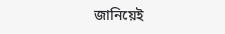জানিয়েই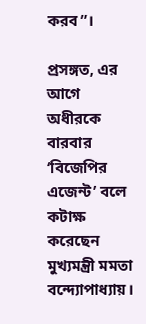করব”।

প্রসঙ্গত, এর আগে অধীরকে বারবার ‘বিজেপির এজেন্ট’ বলে কটাক্ষ করেছেন মুখ্যমন্ত্রী মমতা বন্দ্যোপাধ্যায়।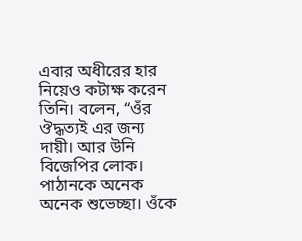এবার অধীরের হার নিয়েও কটাক্ষ করেন তিনি। বলেন, “ওঁর ঔদ্ধত্যই এর জন্য দায়ী। আর উনি বিজেপির লোক। পাঠানকে অনেক অনেক শুভেচ্ছা। ওঁকে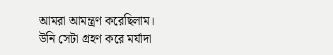আমরা আমন্ত্রণ করেছিলাম। উনি সেটা গ্রহণ করে মর্যাদা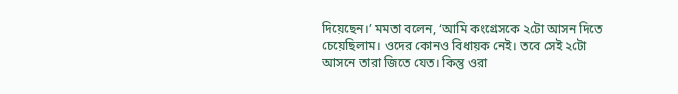দিয়েছেন।’ মমতা বলেন, ‘আমি কংগ্রেসকে ২টো আসন দিতে চেয়েছিলাম। ওদের কোনও বিধায়ক নেই। তবে সেই ২টো আসনে তারা জিতে যেত। কিন্তু ওরা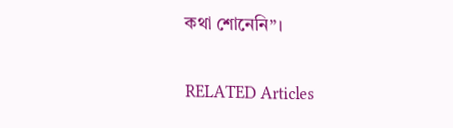কথা শোনেনি”।

RELATED Articles